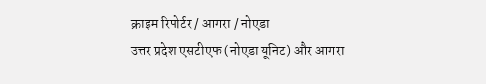क्राइम रिपोर्टर / आगरा / नोएडा
उत्तर प्रदेश एसटीएफ (नोएडा यूनिट) और आगरा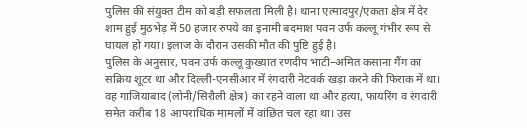पुलिस की संयुक्त टीम को बड़ी सफलता मिली है। थाना एत्मादपुर/एकता क्षेत्र में देर शाम हुई मुठभेड़ में 50 हजार रुपये का इनामी बदमाश पवन उर्फ कल्लू गंभीर रूप से घायल हो गया। इलाज के दौरान उसकी मौत की पुष्टि हुई है।
पुलिस के अनुसार, पवन उर्फ कल्लू कुख्यात रणदीप भाटी–अमित कसाना गैंग का सक्रिय शूटर था और दिल्ली-एनसीआर में रंगदारी नेटवर्क खड़ा करने की फिराक में था। वह गाजियाबाद (लोनी/सिरौली क्षेत्र) का रहने वाला था और हत्या, फायरिंग व रंगदारी समेत करीब 18 आपराधिक मामलों में वांछित चल रहा था। उस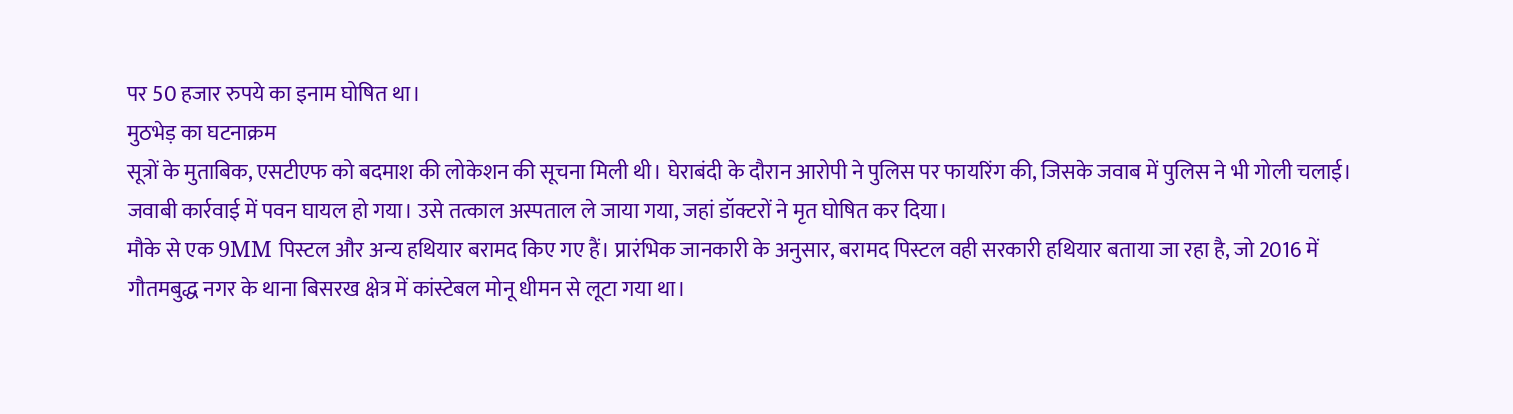पर 50 हजार रुपये का इनाम घोषित था।
मुठभेड़ का घटनाक्रम
सूत्रों के मुताबिक, एसटीएफ को बदमाश की लोकेशन की सूचना मिली थी। घेराबंदी के दौरान आरोपी ने पुलिस पर फायरिंग की, जिसके जवाब में पुलिस ने भी गोली चलाई। जवाबी कार्रवाई में पवन घायल हो गया। उसे तत्काल अस्पताल ले जाया गया, जहां डॉक्टरों ने मृत घोषित कर दिया।
मौके से एक 9MM पिस्टल और अन्य हथियार बरामद किए गए हैं। प्रारंभिक जानकारी के अनुसार, बरामद पिस्टल वही सरकारी हथियार बताया जा रहा है, जो 2016 में गौतमबुद्ध नगर के थाना बिसरख क्षेत्र में कांस्टेबल मोनू धीमन से लूटा गया था।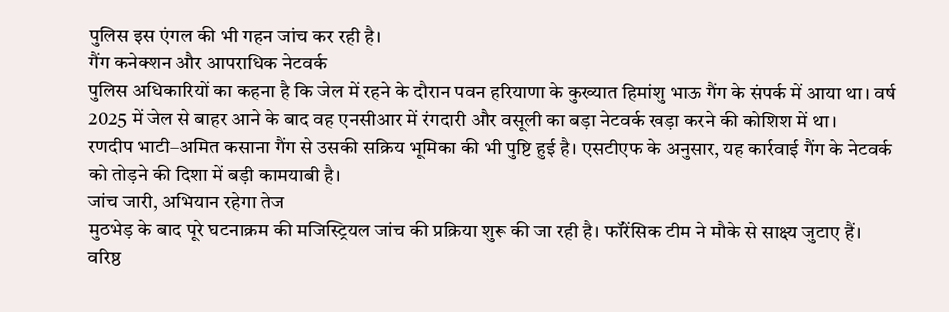पुलिस इस एंगल की भी गहन जांच कर रही है।
गैंग कनेक्शन और आपराधिक नेटवर्क
पुलिस अधिकारियों का कहना है कि जेल में रहने के दौरान पवन हरियाणा के कुख्यात हिमांशु भाऊ गैंग के संपर्क में आया था। वर्ष 2025 में जेल से बाहर आने के बाद वह एनसीआर में रंगदारी और वसूली का बड़ा नेटवर्क खड़ा करने की कोशिश में था।
रणदीप भाटी–अमित कसाना गैंग से उसकी सक्रिय भूमिका की भी पुष्टि हुई है। एसटीएफ के अनुसार, यह कार्रवाई गैंग के नेटवर्क को तोड़ने की दिशा में बड़ी कामयाबी है।
जांच जारी, अभियान रहेगा तेज
मुठभेड़ के बाद पूरे घटनाक्रम की मजिस्ट्रियल जांच की प्रक्रिया शुरू की जा रही है। फॉरेंसिक टीम ने मौके से साक्ष्य जुटाए हैं।
वरिष्ठ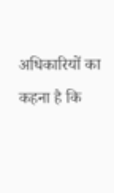अधिकारियों का कहना है कि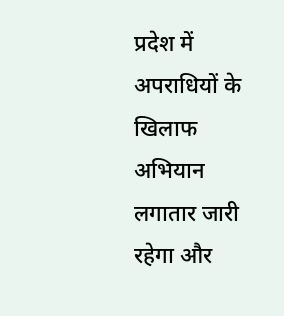प्रदेश में अपराधियों के खिलाफ अभियान लगातार जारी रहेगा और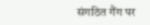संगठित गैंग पर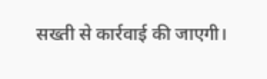सख्ती से कार्रवाई की जाएगी।